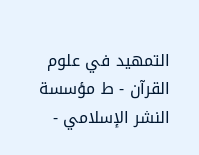التمهيد في علوم القرآن - ط مؤسسة النشر الإسلامي -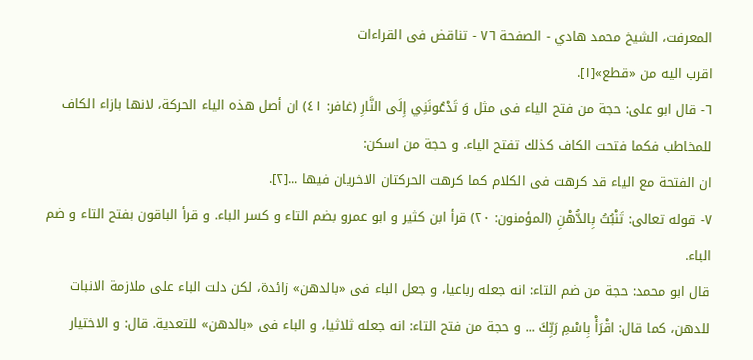المعرفت، الشيخ محمد هادي - الصفحة ٧٦ - تناقض فى القراءات
اقرب اليه من «قطع»[١].
٦- قال ابو على: حجة من فتح الياء فى مثل وَ تَدْعُونَنِي إِلَى النَّارِ (غافر: ٤١) ان أصل هذه الياء الحركة، لانها بازاء الكاف للمخاطب فكما فتحت الكاف كذلك تفتح الياء. و حجة من اسكن:
ان الفتحة مع الياء قد كرهت فى الكلام كما كرهت الحركتان الاخريان فيها ...[٢].
٧- قوله تعالى: تَنْبُتُ بِالدُّهْنِ (المؤمنون: ٢٠) قرأ ابن كثير و ابو عمرو بضم التاء و كسر الباء. و قرأ الباقون بفتح التاء و ضم الباء.
قال ابو محمد: حجة من ضم التاء: انه جعله رباعيا، و جعل الباء فى «بالدهن» زائدة، لكن دلت الباء على ملازمة الانبات للدهن، كما قال: اقْرَأْ بِاسْمِ رَبِّكَ ... و حجة من فتح التاء: انه جعله ثلاثيا، و الباء فى «بالدهن» للتعدية. قال: و الاختيار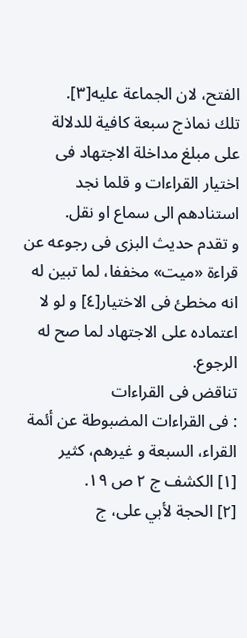الفتح، لان الجماعة عليه[٣].
تلك نماذج سبعة كافية للدلالة على مبلغ مداخلة الاجتهاد فى اختيار القراءات و قلما نجد استنادهم الى سماع او نقل.
و تقدم حديث البزى فى رجوعه عن قراءة «ميت» مخففا، لما تبين له انه مخطئ فى الاختيار[٤] و لو لا اعتماده على الاجتهاد لما صح له الرجوع.
تناقض فى القراءات
: فى القراءات المضبوطة عن أئمة القراء، السبعة و غيرهم، كثير
[١] الكشف ج ٢ ص ١٩.
[٢] الحجة لأبي على، ج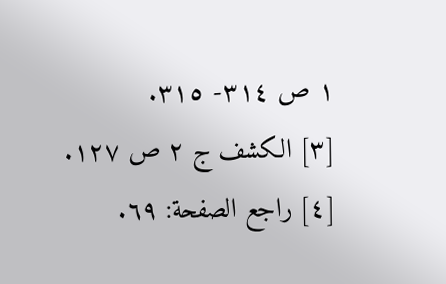١ ص ٣١٤- ٣١٥.
[٣] الكشف ج ٢ ص ١٢٧.
[٤] راجع الصفحة: ٦٩.